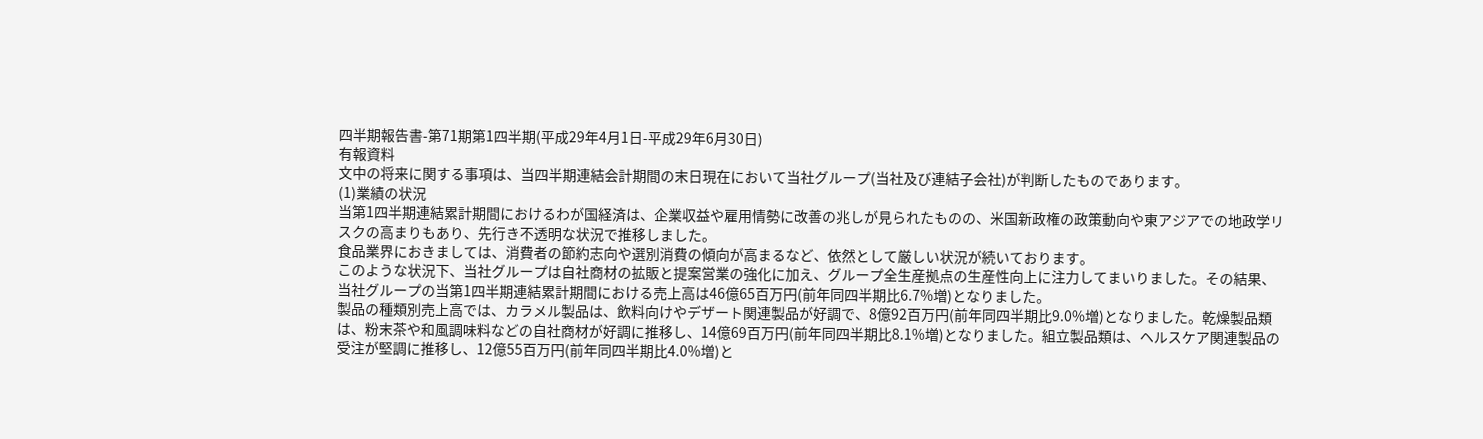四半期報告書-第71期第1四半期(平成29年4月1日-平成29年6月30日)
有報資料
文中の将来に関する事項は、当四半期連結会計期間の末日現在において当社グループ(当社及び連結子会社)が判断したものであります。
(1)業績の状況
当第1四半期連結累計期間におけるわが国経済は、企業収益や雇用情勢に改善の兆しが見られたものの、米国新政権の政策動向や東アジアでの地政学リスクの高まりもあり、先行き不透明な状況で推移しました。
食品業界におきましては、消費者の節約志向や選別消費の傾向が高まるなど、依然として厳しい状況が続いております。
このような状況下、当社グループは自社商材の拡販と提案営業の強化に加え、グループ全生産拠点の生産性向上に注力してまいりました。その結果、当社グループの当第1四半期連結累計期間における売上高は46億65百万円(前年同四半期比6.7%増)となりました。
製品の種類別売上高では、カラメル製品は、飲料向けやデザート関連製品が好調で、8億92百万円(前年同四半期比9.0%増)となりました。乾燥製品類は、粉末茶や和風調味料などの自社商材が好調に推移し、14億69百万円(前年同四半期比8.1%増)となりました。組立製品類は、ヘルスケア関連製品の受注が堅調に推移し、12億55百万円(前年同四半期比4.0%増)と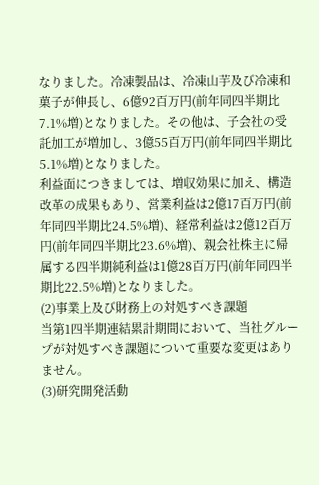なりました。冷凍製品は、冷凍山芋及び冷凍和菓子が伸長し、6億92百万円(前年同四半期比7.1%増)となりました。その他は、子会社の受託加工が増加し、3億55百万円(前年同四半期比5.1%増)となりました。
利益面につきましては、増収効果に加え、構造改革の成果もあり、営業利益は2億17百万円(前年同四半期比24.5%増)、経常利益は2億12百万円(前年同四半期比23.6%増)、親会社株主に帰属する四半期純利益は1億28百万円(前年同四半期比22.5%増)となりました。
(2)事業上及び財務上の対処すべき課題
当第1四半期連結累計期間において、当社グループが対処すべき課題について重要な変更はありません。
(3)研究開発活動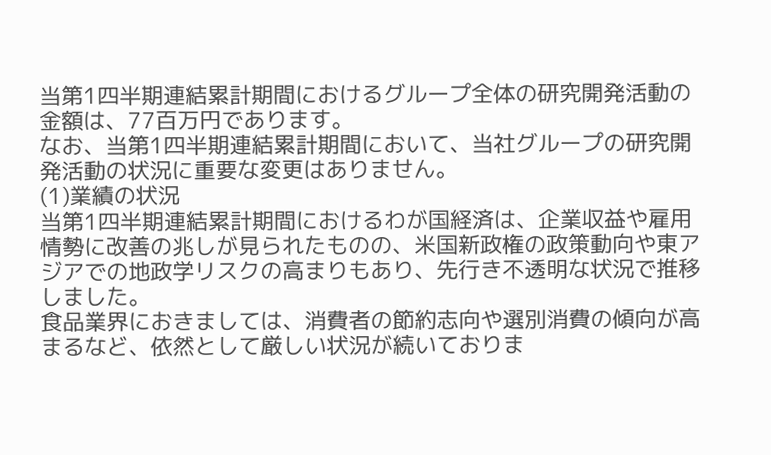当第1四半期連結累計期間におけるグループ全体の研究開発活動の金額は、77百万円であります。
なお、当第1四半期連結累計期間において、当社グループの研究開発活動の状況に重要な変更はありません。
(1)業績の状況
当第1四半期連結累計期間におけるわが国経済は、企業収益や雇用情勢に改善の兆しが見られたものの、米国新政権の政策動向や東アジアでの地政学リスクの高まりもあり、先行き不透明な状況で推移しました。
食品業界におきましては、消費者の節約志向や選別消費の傾向が高まるなど、依然として厳しい状況が続いておりま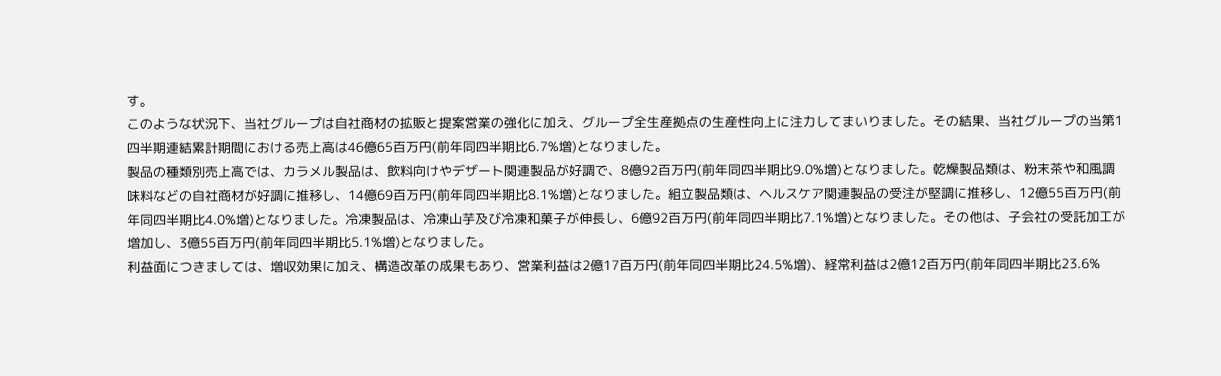す。
このような状況下、当社グループは自社商材の拡販と提案営業の強化に加え、グループ全生産拠点の生産性向上に注力してまいりました。その結果、当社グループの当第1四半期連結累計期間における売上高は46億65百万円(前年同四半期比6.7%増)となりました。
製品の種類別売上高では、カラメル製品は、飲料向けやデザート関連製品が好調で、8億92百万円(前年同四半期比9.0%増)となりました。乾燥製品類は、粉末茶や和風調味料などの自社商材が好調に推移し、14億69百万円(前年同四半期比8.1%増)となりました。組立製品類は、ヘルスケア関連製品の受注が堅調に推移し、12億55百万円(前年同四半期比4.0%増)となりました。冷凍製品は、冷凍山芋及び冷凍和菓子が伸長し、6億92百万円(前年同四半期比7.1%増)となりました。その他は、子会社の受託加工が増加し、3億55百万円(前年同四半期比5.1%増)となりました。
利益面につきましては、増収効果に加え、構造改革の成果もあり、営業利益は2億17百万円(前年同四半期比24.5%増)、経常利益は2億12百万円(前年同四半期比23.6%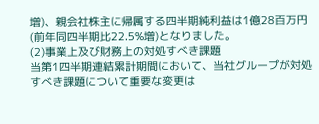増)、親会社株主に帰属する四半期純利益は1億28百万円(前年同四半期比22.5%増)となりました。
(2)事業上及び財務上の対処すべき課題
当第1四半期連結累計期間において、当社グループが対処すべき課題について重要な変更は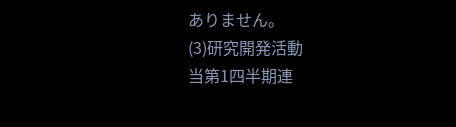ありません。
(3)研究開発活動
当第1四半期連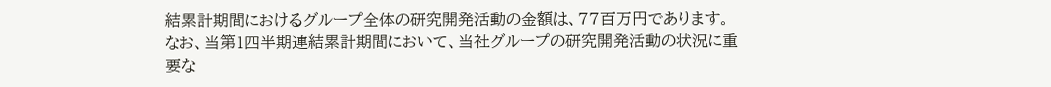結累計期間におけるグループ全体の研究開発活動の金額は、77百万円であります。
なお、当第1四半期連結累計期間において、当社グループの研究開発活動の状況に重要な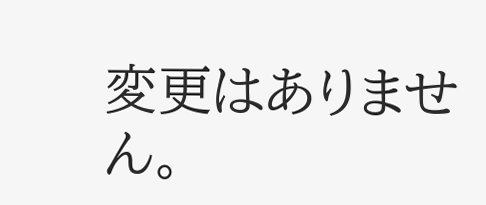変更はありません。